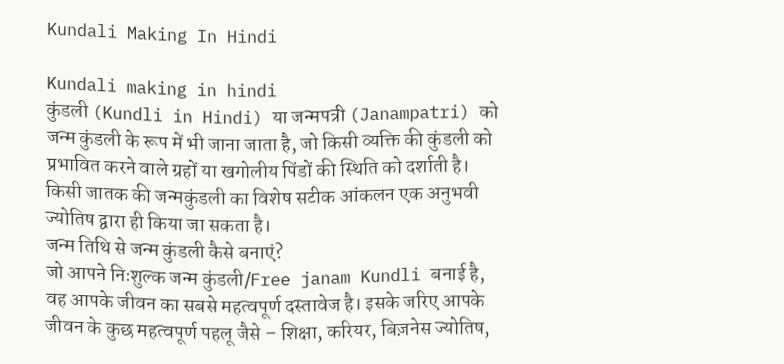Kundali Making In Hindi

Kundali making in hindi
कुंडली (Kundli in Hindi) या जन्मपत्री (Janampatri) को जन्म कुंडली के रूप में भी जाना जाता है, जो किसी व्यक्ति की कुंडली को प्रभावित करने वाले ग्रहों या खगोलीय पिंडों की स्थिति को दर्शाती है। किसी जातक की जन्मकुंडली का विशेष सटीक आंकलन एक अनुभवी ज्योतिष द्वारा ही किया जा सकता है।
जन्म तिथि से जन्म कुंडली कैसे बनाएं?
जो आपने निःशुल्क जन्म कुंडली/Free janam Kundli बनाई है, वह आपके जीवन का सबसे महत्वपूर्ण दस्तावेज है। इसके जरिए आपके जीवन के कुछ महत्वपूर्ण पहलू जैसे – शिक्षा, करियर, बिज़नेस ज्योतिष,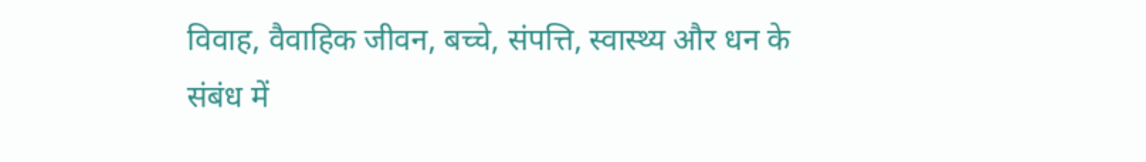विवाह, वैवाहिक जीवन, बच्चे, संपत्ति, स्वास्थ्य और धन के संबंध में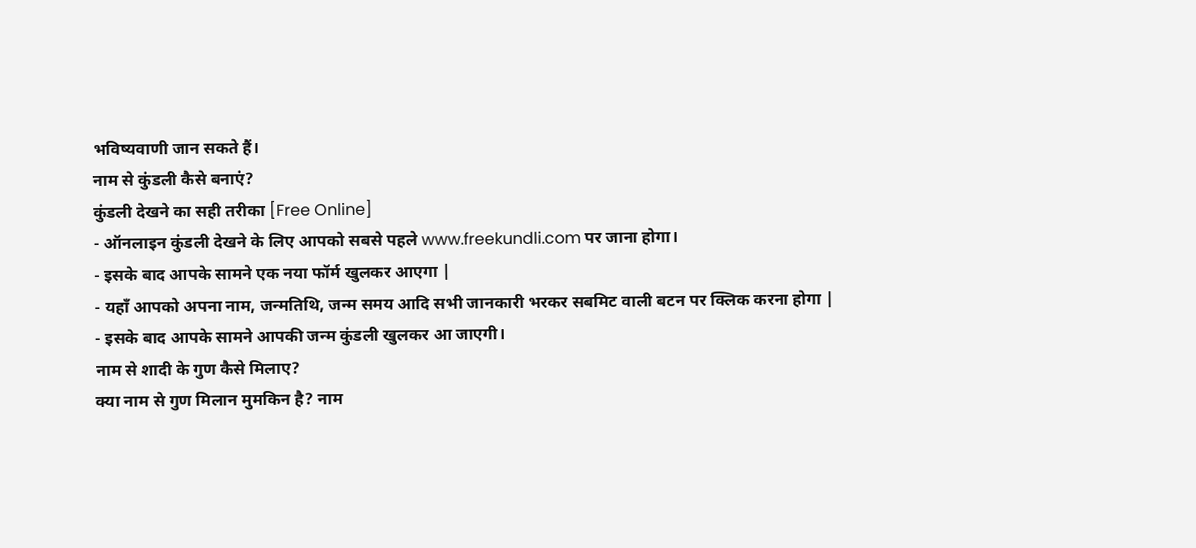भविष्यवाणी जान सकते हैं।
नाम से कुंडली कैसे बनाएं?
कुंडली देखने का सही तरीका [Free Online]
- ऑनलाइन कुंडली देखने के लिए आपको सबसे पहले www.freekundli.com पर जाना होगा।
- इसके बाद आपके सामने एक नया फॉर्म खुलकर आएगा |
- यहाँ आपको अपना नाम, जन्मतिथि, जन्म समय आदि सभी जानकारी भरकर सबमिट वाली बटन पर क्लिक करना होगा |
- इसके बाद आपके सामने आपकी जन्म कुंडली खुलकर आ जाएगी।
नाम से शादी के गुण कैसे मिलाए?
क्या नाम से गुण मिलान मुमकिन है? नाम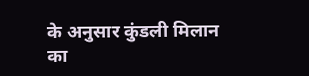के अनुसार कुंडली मिलान का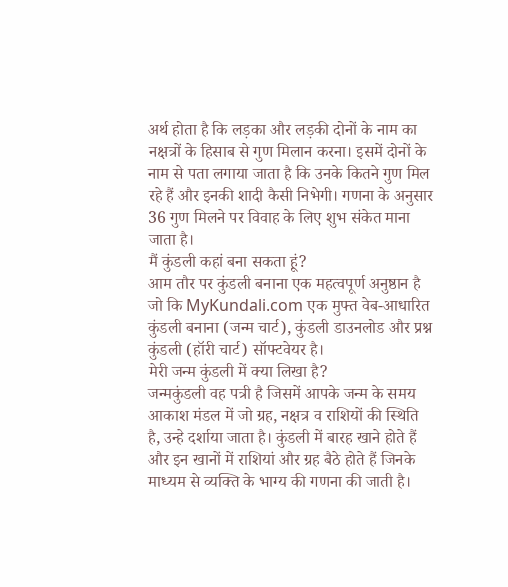अर्थ होता है कि लड़का और लड़की दोनों के नाम का नक्षत्रों के हिसाब से गुण मिलान करना। इसमें दोनों के नाम से पता लगाया जाता है कि उनके कितने गुण मिल रहे हैं और इनकी शादी कैसी निभेगी। गणना के अनुसार 36 गुण मिलने पर विवाह के लिए शुभ संकेत माना जाता है।
मैं कुंडली कहां बना सकता हूं?
आम तौर पर कुंडली बनाना एक महत्वपूर्ण अनुष्ठान है जो कि MyKundali.com एक मुफ्त वेब-आधारित कुंडली बनाना (जन्म चार्ट), कुंडली डाउनलोड और प्रश्न कुंडली (हॉरी चार्ट) सॉफ्टवेयर है।
मेरी जन्म कुंडली में क्या लिखा है?
जन्मकुंडली वह पत्री है जिसमें आपके जन्म के समय आकाश मंडल में जो ग्रह, नक्षत्र व राशियों की स्थिति है, उन्हे दर्शाया जाता है। कुंडली में बारह खाने होते हैं और इन खानों में राशियां और ग्रह बैठे होते हैं जिनके माध्यम से व्यक्ति के भाग्य की गणना की जाती है।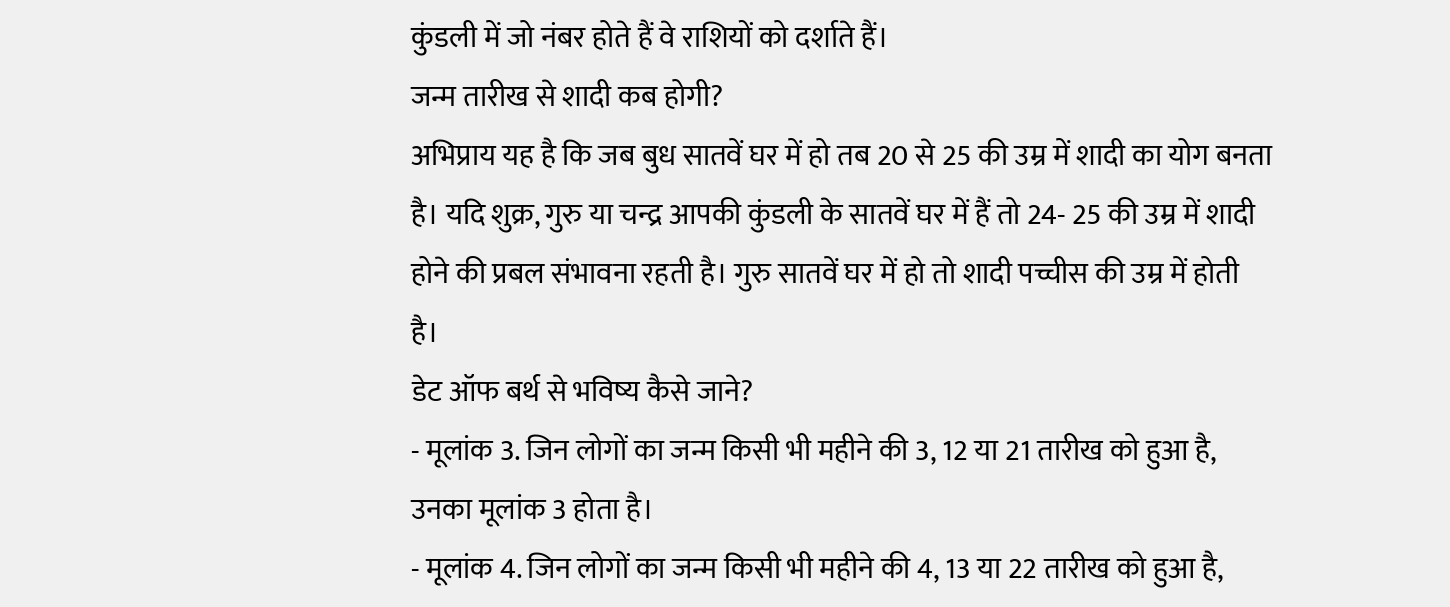कुंडली में जो नंबर होते हैं वे राशियों को दर्शाते हैं।
जन्म तारीख से शादी कब होगी?
अभिप्राय यह है कि जब बुध सातवें घर में हो तब 20 से 25 की उम्र में शादी का योग बनता है। यदि शुक्र, गुरु या चन्द्र आपकी कुंडली के सातवें घर में हैं तो 24- 25 की उम्र में शादी होने की प्रबल संभावना रहती है। गुरु सातवें घर में हो तो शादी पच्चीस की उम्र में होती है।
डेट ऑफ बर्थ से भविष्य कैसे जाने?
- मूलांक 3. जिन लोगों का जन्म किसी भी महीने की 3, 12 या 21 तारीख को हुआ है, उनका मूलांक 3 होता है।
- मूलांक 4. जिन लोगों का जन्म किसी भी महीने की 4, 13 या 22 तारीख को हुआ है,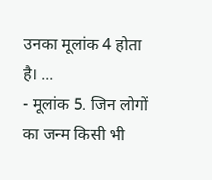उनका मूलांक 4 होता है। ...
- मूलांक 5. जिन लोगों का जन्म किसी भी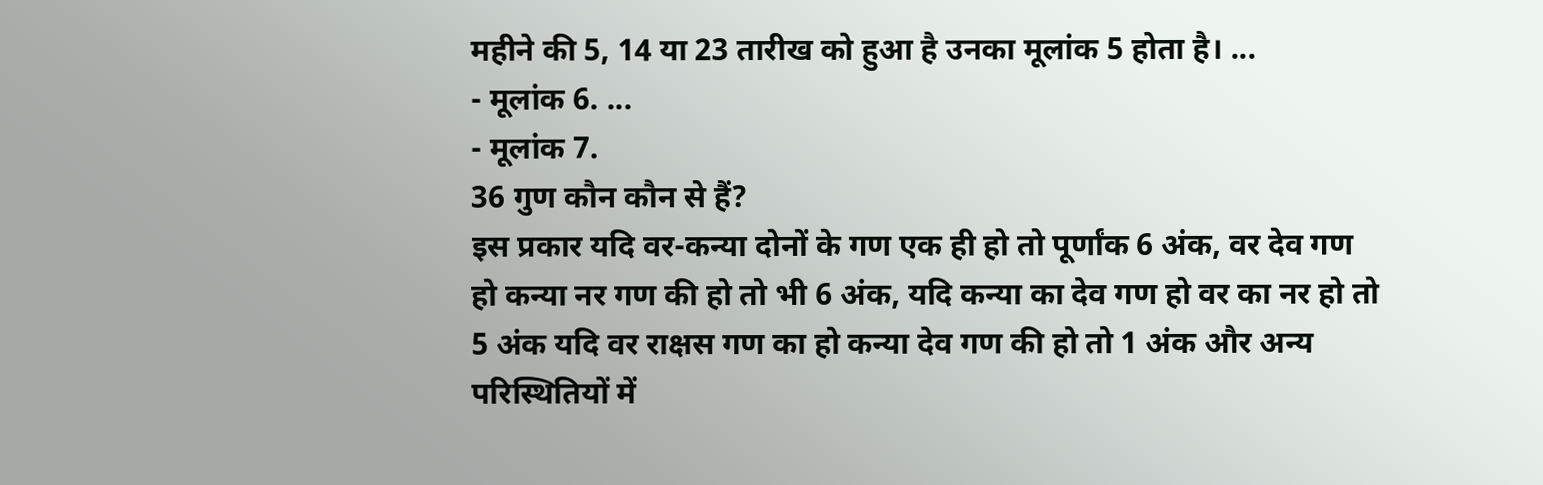महीने की 5, 14 या 23 तारीख को हुआ है उनका मूलांक 5 होता है। ...
- मूलांक 6. ...
- मूलांक 7.
36 गुण कौन कौन से हैं?
इस प्रकार यदि वर-कन्या दोनों के गण एक ही हो तो पूर्णांक 6 अंक, वर देव गण हो कन्या नर गण की हो तो भी 6 अंक, यदि कन्या का देव गण हो वर का नर हो तो 5 अंक यदि वर राक्षस गण का हो कन्या देव गण की हो तो 1 अंक और अन्य परिस्थितियों में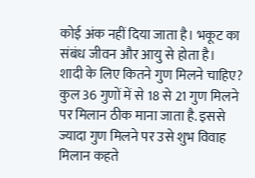कोई अंक नहीं दिया जाता है। भकूट का संबंध जीवन और आयु से होता है।
शादी के लिए कितने गुण मिलने चाहिए?
कुल 36 गुणों में से 18 से 21 गुण मिलने पर मिलान ठीक माना जाता है. इससे ज्यादा गुण मिलने पर उसे शुभ विवाह मिलान कहते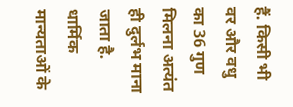हैं. किसी भी वर और वधु का 36 गुण मिलना अत्यंत ही दुर्लभ माना जाता है. धार्मिक मान्यताओं के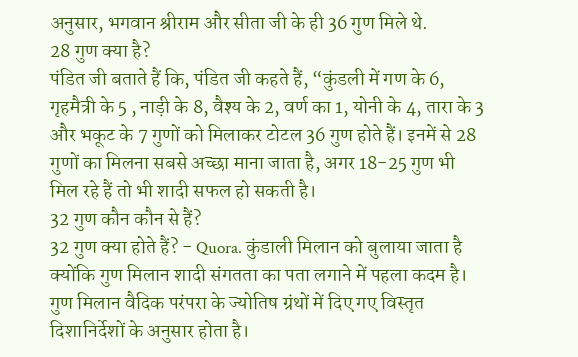अनुसार, भगवान श्रीराम और सीता जी के ही 36 गुण मिले थे.
28 गुण क्या है?
पंडित जी बताते हैं कि, पंडित जी कहते हैं, “कुंडली में गण के 6, गृहमैत्री के 5 , नाड़ी के 8, वैश्य के 2, वर्ण का 1, योनी के 4, तारा के 3 और भकूट के 7 गुणों को मिलाकर टोटल 36 गुण होते हैं। इनमें से 28 गुणों का मिलना सबसे अच्छा माना जाता है, अगर 18-25 गुण भी मिल रहे हैं तो भी शादी सफल हो सकती है।
32 गुण कौन कौन से हैं?
32 गुण क्या होते हैं? - Quora. कुंडाली मिलान को बुलाया जाता है क्योंकि गुण मिलान शादी संगतता का पता लगाने में पहला कदम है। गुण मिलान वैदिक परंपरा के ज्योतिष ग्रंथों में दिए गए विस्तृत दिशानिर्देशों के अनुसार होता है।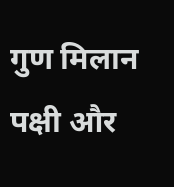गुण मिलान पक्षी और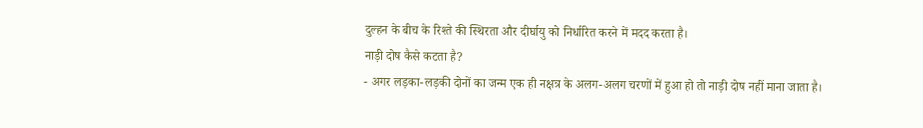दुल्हन के बीच के रिश्ते की स्थिरता और दीर्घायु को निर्धारित करने में मदद करता है।
नाड़ी दोष कैसे कटता है?
- अगर लड़का-लड़की दोनों का जन्म एक ही नक्षत्र के अलग-अलग चरणों में हुआ हो तो नाड़ी दोष नहीं माना जाता है।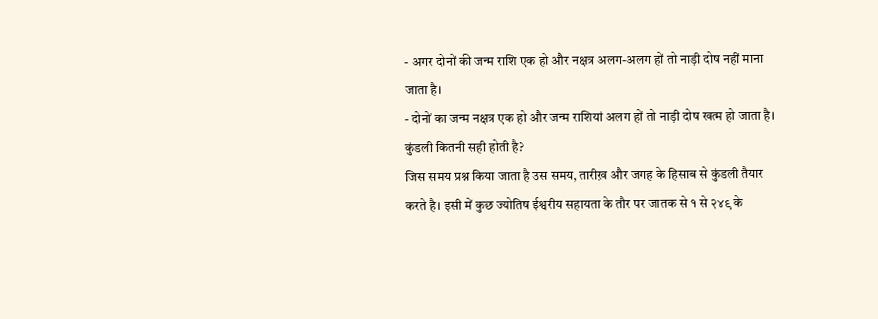- अगर दोनों की जन्म राशि एक हो और नक्षत्र अलग-अलग हों तो नाड़ी दोष नहीं माना जाता है।
- दोनों का जन्म नक्षत्र एक हो और जन्म राशियां अलग हों तो नाड़ी दोष खत्म हो जाता है।
कुंडली कितनी सही होती है?
जिस समय प्रश्न किया जाता है उस समय, तारीख़ और जगह के हिसाब से कुंडली तैयार करते है। इसी में कुछ ज्योतिष ईश्वरीय सहायता के तौर पर जातक से १ से २४९ के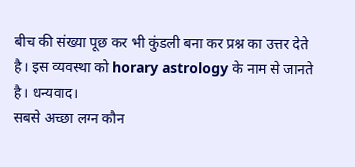बीच की संख्या पूछ कर भी कुंडली बना कर प्रश्न का उत्तर देते है। इस व्यवस्था को horary astrology के नाम से जानते है। धन्यवाद।
सबसे अच्छा लग्न कौन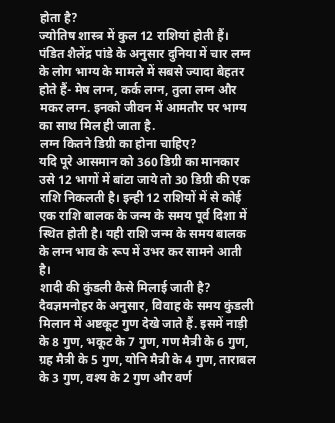होता है?
ज्योतिष शास्त्र में कुल 12 राशियां होती हैं। पंडित शैलेंद्र पांडे के अनुसार दुनिया में चार लग्न के लोग भाग्य के मामले में सबसे ज्यादा बेहतर होते हैं- मेष लग्न, कर्क लग्न, तुला लग्न और मकर लग्न. इनको जीवन में आमतौर पर भाग्य का साथ मिल ही जाता है.
लग्न कितने डिग्री का होना चाहिए?
यदि पूरे आसमान को 360 डिग्री का मानकार उसे 12 भागों में बांटा जाये तो 30 डिग्री की एक राशि निकलती है। इन्ही 12 राशियों में से कोई एक राशि बालक के जन्म के समय पूर्व दिशा में स्थित होती है। यही राशि जन्म के समय बालक के लग्न भाव के रूप में उभर कर सामने आती है।
शादी की कुंडली कैसे मिलाई जाती है?
दैवज्ञमनोहर के अनुसार, विवाह के समय कुंडली मिलान में अष्टकूट गुण देखे जाते हैं. इसमें नाड़ी के 8 गुण, भकूट के 7 गुण, गण मैत्री के 6 गुण, ग्रह मैत्री के 5 गुण, योनि मैत्री के 4 गुण, ताराबल के 3 गुण, वश्य के 2 गुण और वर्ण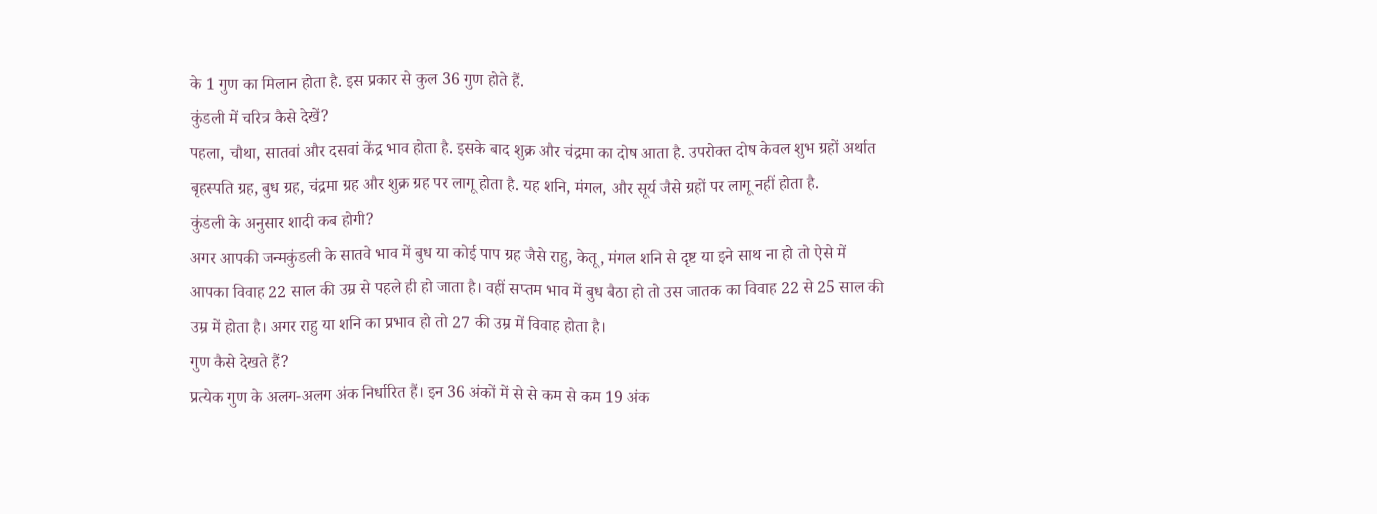के 1 गुण का मिलान होता है. इस प्रकार से कुल 36 गुण होते हैं.
कुंडली में चरित्र कैसे देखें?
पहला, चौथा, सातवां और दसवां केंद्र भाव होता है. इसके बाद शुक्र और चंद्रमा का दोष आता है. उपरोक्त दोष केवल शुभ ग्रहों अर्थात बृहस्पति ग्रह, बुध ग्रह, चंद्रमा ग्रह और शुक्र ग्रह पर लागू होता है. यह शनि, मंगल, और सूर्य जैसे ग्रहों पर लागू नहीं होता है.
कुंडली के अनुसार शादी कब होगी?
अगर आपकी जन्मकुंडली के सातवे भाव में बुध या कोई पाप ग्रह जैसे राहु, केतू, मंगल शनि से दृष्ट या इने साथ ना हो तो ऐसे में आपका विवाह 22 साल की उम्र से पहले ही हो जाता है। वहीं सप्तम भाव में बुध बैठा हो तो उस जातक का विवाह 22 से 25 साल की उम्र में होता है। अगर राहु या शनि का प्रभाव हो तो 27 की उम्र में विवाह होता है।
गुण कैसे देखते हैं?
प्रत्येक गुण के अलग-अलग अंक निर्धारित हैं। इन 36 अंकों में से से कम से कम 19 अंक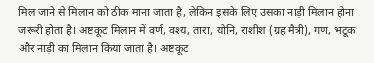मिल जाने से मिलान को ठीक माना जाता है, लेकिन इसके लिए उसका नाड़ी मिलान होना जरूरी होता है। अष्टकूट मिलान में वर्ण, वश्य, तारा, योनि, राशीश (ग्रह मैत्री), गण, भटूक और नाड़ी का मिलान किया जाता है। अष्टकूट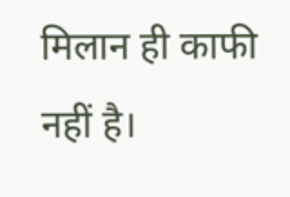मिलान ही काफी नहीं है।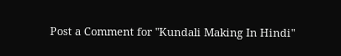Post a Comment for "Kundali Making In Hindi"